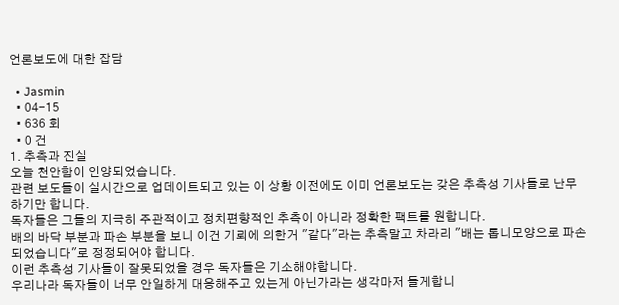언론보도에 대한 잡담

  • Jasmin
  • 04-15
  • 636 회
  • 0 건
1. 추측과 진실
오늘 천안함이 인양되었습니다.
관련 보도들이 실시간으로 업데이트되고 있는 이 상황 이전에도 이미 언론보도는 갖은 추측성 기사들로 난무하기만 합니다.
독자들은 그들의 지극히 주관적이고 정치편향적인 추측이 아니라 정확한 팩트를 원합니다.
배의 바닥 부분과 파손 부분을 보니 이건 기뢰에 의한거 "같다"라는 추측말고 차라리 "배는 톱니모양으로 파손되었습니다"로 정정되어야 합니다.
이런 추측성 기사들이 잘못되었을 경우 독자들은 기소해야합니다.
우리나라 독자들이 너무 안일하게 대응해주고 있는게 아닌가라는 생각마저 들게합니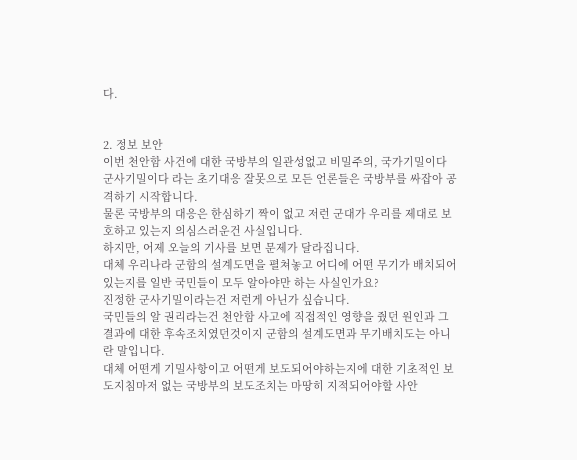다.


2. 정보 보안
이번 천안함 사건에 대한 국방부의 일관성없고 비밀주의, 국가기밀이다 군사기밀이다 라는 초기대응 잘못으로 모든 언론들은 국방부를 싸잡아 공격하기 시작합니다.
물론 국방부의 대응은 한심하기 짝이 없고 저런 군대가 우리를 제대로 보호하고 있는지 의심스러운건 사실입니다.
하지만, 어제 오늘의 기사를 보면 문제가 달라집니다.
대체 우리나라 군함의 설계도면을 펼쳐놓고 어디에 어떤 무기가 배치되어 있는지를 일반 국민들이 모두 알아야만 하는 사실인가요?
진정한 군사기밀이라는건 저런게 아닌가 싶습니다.
국민들의 알 권리라는건 천안함 사고에 직접적인 영향을 줬던 원인과 그 결과에 대한 후속조치였던것이지 군함의 설계도면과 무기배치도는 아니란 말입니다.
대체 어떤게 기밀사항이고 어떤게 보도되어야하는지에 대한 기초적인 보도지침마저 없는 국방부의 보도조치는 마땅히 지적되어야할 사안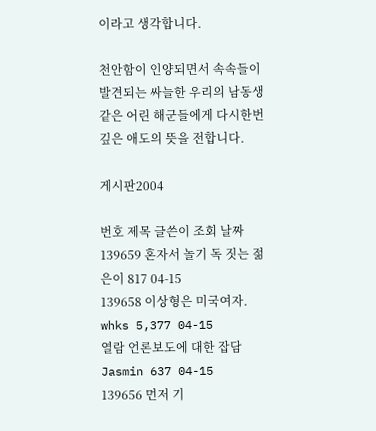이라고 생각합니다.

천안함이 인양되면서 속속들이 발견되는 싸늘한 우리의 남동생같은 어린 해군들에게 다시한번 깊은 애도의 뜻을 전합니다.

게시판2004

번호 제목 글쓴이 조회 날짜
139659 혼자서 놀기 독 짓는 젊은이 817 04-15
139658 이상형은 미국여자. whks 5,377 04-15
열람 언론보도에 대한 잡담 Jasmin 637 04-15
139656 먼저 기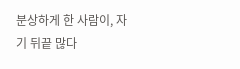분상하게 한 사람이, 자기 뒤끝 많다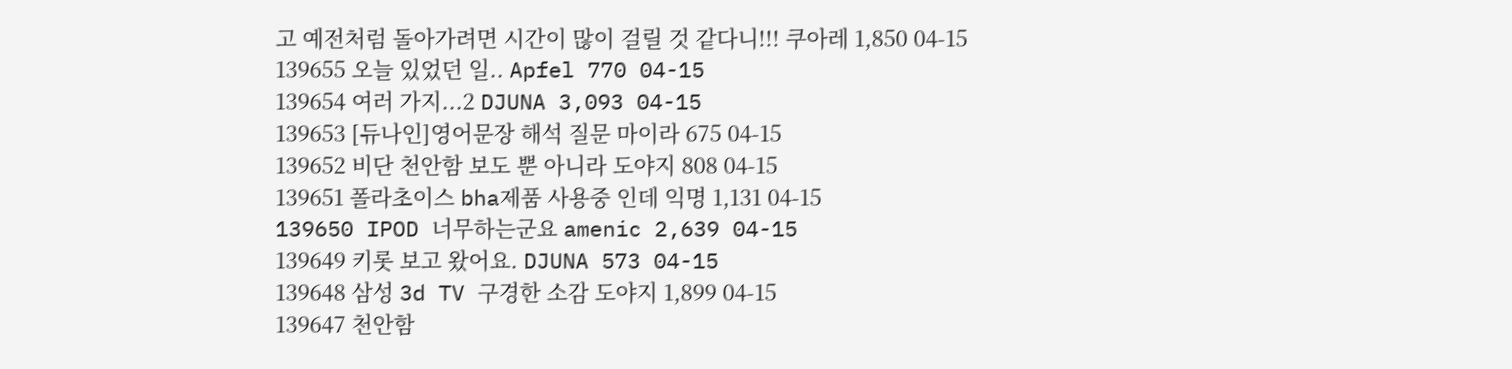고 예전처럼 돌아가려면 시간이 많이 걸릴 것 같다니!!! 쿠아레 1,850 04-15
139655 오늘 있었던 일.. Apfel 770 04-15
139654 여러 가지...2 DJUNA 3,093 04-15
139653 [듀나인]영어문장 해석 질문 마이라 675 04-15
139652 비단 천안함 보도 뿐 아니라 도야지 808 04-15
139651 폴라초이스 bha제품 사용중 인데 익명 1,131 04-15
139650 IPOD 너무하는군요 amenic 2,639 04-15
139649 키롯 보고 왔어요. DJUNA 573 04-15
139648 삼성 3d TV 구경한 소감 도야지 1,899 04-15
139647 천안함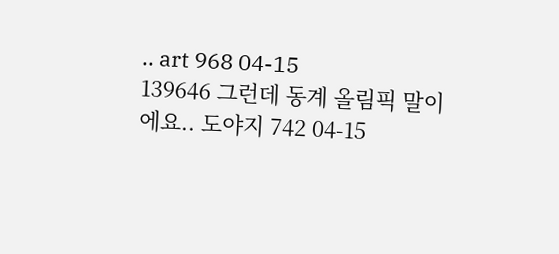.. art 968 04-15
139646 그런데 동계 올림픽 말이에요.. 도야지 742 04-15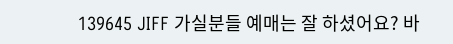139645 JIFF 가실분들 예매는 잘 하셨어요? 바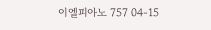이엘피아노 757 04-15